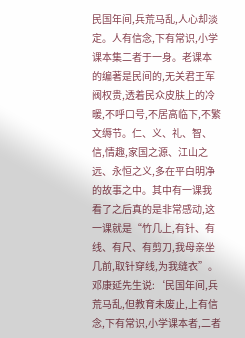民国年间,兵荒马乱,人心却淡定。人有信念,下有常识,小学课本集二者于一身。老课本的编著是民间的,无关君王军阀权贵,透着民众皮肤上的冷暖,不呼口号,不居高临下,不繁文缛节。仁、义、礼、智、信,情趣,家国之源、江山之远、永恒之义,多在平白明净的故事之中。其中有一课我看了之后真的是非常感动,这一课就是“竹几上,有针、有线、有尺、有剪刀,我母亲坐几前,取针穿线,为我缝衣”。 邓康延先生说:‘民国年间,兵荒马乱,但教育未废止,上有信念,下有常识,小学课本者,二者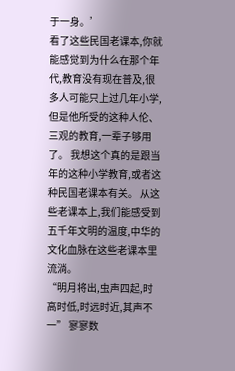于一身。’
看了这些民国老课本,你就能感觉到为什么在那个年代,教育没有现在普及,很多人可能只上过几年小学,但是他所受的这种人伦、三观的教育,一辈子够用了。 我想这个真的是跟当年的这种小学教育,或者这种民国老课本有关。 从这些老课本上,我们能感受到五千年文明的温度,中华的文化血脉在这些老课本里流淌。
“明月将出,虫声四起,时高时低,时远时近,其声不一” 寥寥数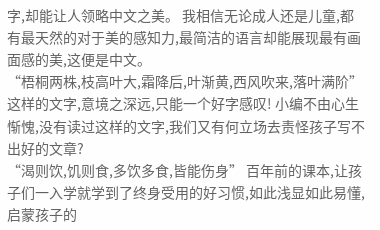字,却能让人领略中文之美。 我相信无论成人还是儿童,都有最天然的对于美的感知力,最简洁的语言却能展现最有画面感的美,这便是中文。
“梧桐两株,枝高叶大,霜降后,叶渐黄,西风吹来,落叶满阶” 这样的文字,意境之深远,只能一个好字感叹! 小编不由心生惭愧,没有读过这样的文字,我们又有何立场去责怪孩子写不出好的文章?
“渴则饮,饥则食,多饮多食,皆能伤身” 百年前的课本,让孩子们一入学就学到了终身受用的好习惯,如此浅显如此易懂,启蒙孩子的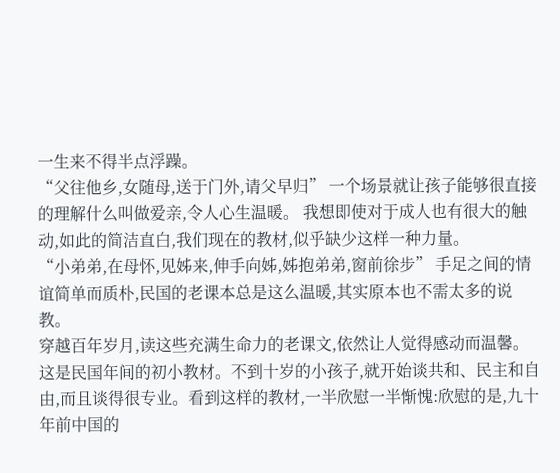一生来不得半点浮躁。
“父往他乡,女随母,送于门外,请父早归” 一个场景就让孩子能够很直接的理解什么叫做爱亲,令人心生温暖。 我想即使对于成人也有很大的触动,如此的简洁直白,我们现在的教材,似乎缺少这样一种力量。
“小弟弟,在母怀,见姊来,伸手向姊,姊抱弟弟,窗前徐步” 手足之间的情谊简单而质朴,民国的老课本总是这么温暖,其实原本也不需太多的说教。
穿越百年岁月,读这些充满生命力的老课文,依然让人觉得感动而温馨。
这是民国年间的初小教材。不到十岁的小孩子,就开始谈共和、民主和自由,而且谈得很专业。看到这样的教材,一半欣慰一半惭愧:欣慰的是,九十年前中国的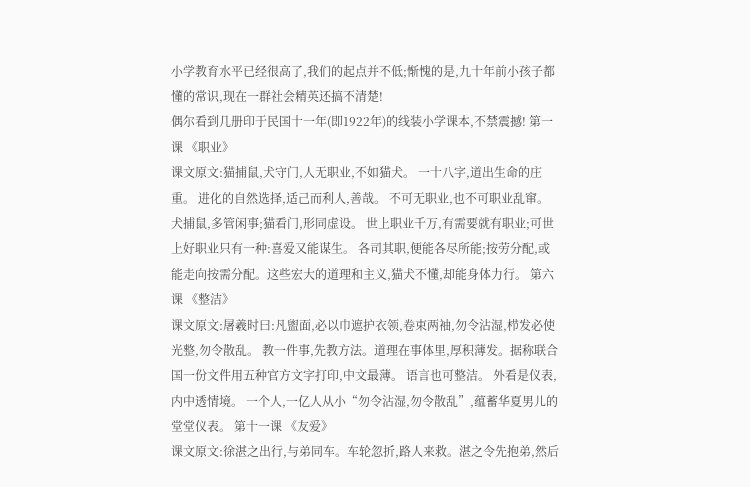小学教育水平已经很高了,我们的起点并不低;惭愧的是,九十年前小孩子都懂的常识,现在一群社会精英还搞不清楚!
偶尔看到几册印于民国十一年(即1922年)的线装小学课本,不禁震撼! 第一课 《职业》
课文原文:猫捕鼠,犬守门,人无职业,不如猫犬。 一十八字,道出生命的庄重。 进化的自然选择,适己而利人,善哉。 不可无职业,也不可职业乱窜。犬捕鼠,多管闲事;猫看门,形同虚设。 世上职业千万,有需要就有职业;可世上好职业只有一种:喜爱又能谋生。 各司其职,便能各尽所能;按劳分配,或能走向按需分配。这些宏大的道理和主义,猫犬不懂,却能身体力行。 第六课 《整洁》
课文原文:屠羲时曰:凡盥面,必以巾遮护衣领,卷束两袖,勿令沾湿,栉发必使光整,勿令散乱。 教一件事,先教方法。道理在事体里,厚积薄发。据称联合国一份文件用五种官方文字打印,中文最薄。 语言也可整洁。 外看是仪表,内中透情境。 一个人,一亿人从小“勿令沾湿,勿令散乱”,蕴蓄华夏男儿的堂堂仪表。 第十一课 《友爱》
课文原文:徐湛之出行,与弟同车。车轮忽折,路人来救。湛之令先抱弟,然后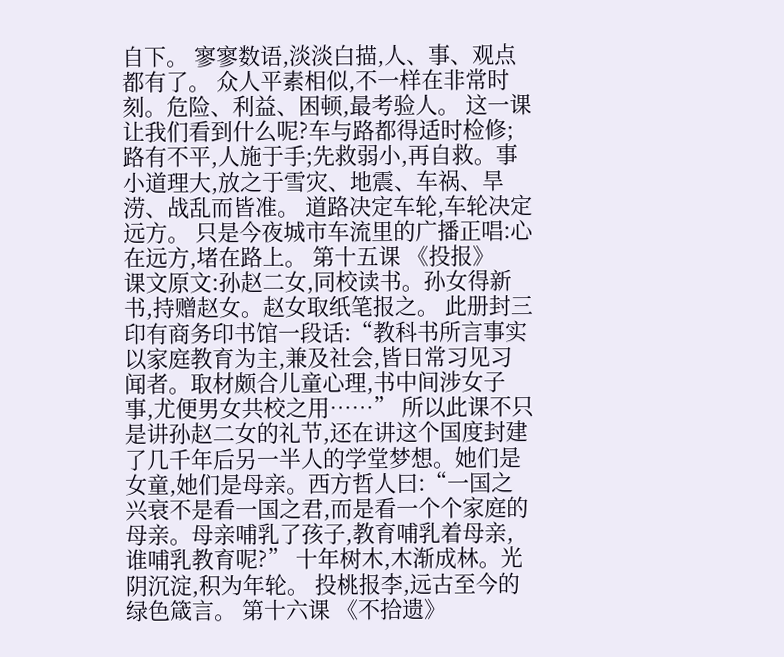自下。 寥寥数语,淡淡白描,人、事、观点都有了。 众人平素相似,不一样在非常时刻。危险、利益、困顿,最考验人。 这一课让我们看到什么呢?车与路都得适时检修;路有不平,人施于手;先救弱小,再自救。事小道理大,放之于雪灾、地震、车祸、旱涝、战乱而皆准。 道路决定车轮,车轮决定远方。 只是今夜城市车流里的广播正唱:心在远方,堵在路上。 第十五课 《投报》
课文原文:孙赵二女,同校读书。孙女得新书,持赠赵女。赵女取纸笔报之。 此册封三印有商务印书馆一段话:“教科书所言事实以家庭教育为主,兼及社会,皆日常习见习闻者。取材颇合儿童心理,书中间涉女子事,尤便男女共校之用……” 所以此课不只是讲孙赵二女的礼节,还在讲这个国度封建了几千年后另一半人的学堂梦想。她们是女童,她们是母亲。西方哲人曰:“一国之兴衰不是看一国之君,而是看一个个家庭的母亲。母亲哺乳了孩子,教育哺乳着母亲,谁哺乳教育呢?” 十年树木,木渐成林。光阴沉淀,积为年轮。 投桃报李,远古至今的绿色箴言。 第十六课 《不拾遗》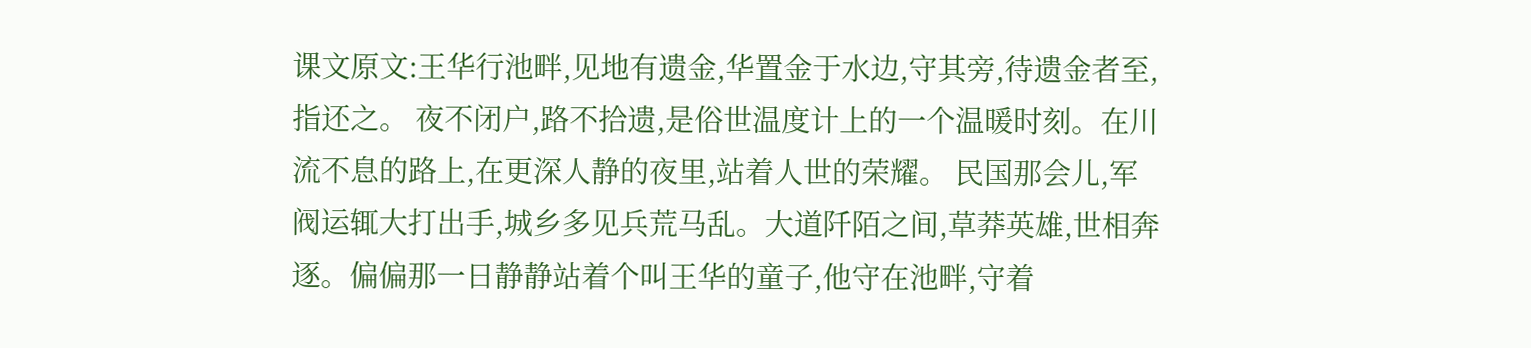课文原文:王华行池畔,见地有遗金,华置金于水边,守其旁,待遗金者至,指还之。 夜不闭户,路不拾遗,是俗世温度计上的一个温暖时刻。在川流不息的路上,在更深人静的夜里,站着人世的荣耀。 民国那会儿,军阀运辄大打出手,城乡多见兵荒马乱。大道阡陌之间,草莽英雄,世相奔逐。偏偏那一日静静站着个叫王华的童子,他守在池畔,守着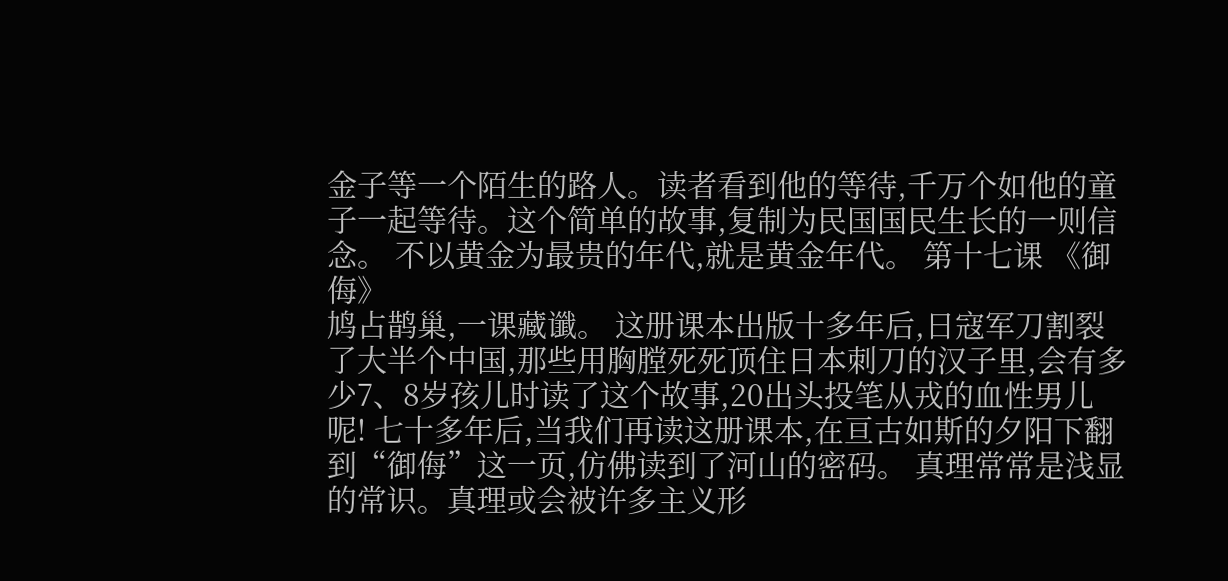金子等一个陌生的路人。读者看到他的等待,千万个如他的童子一起等待。这个简单的故事,复制为民国国民生长的一则信念。 不以黄金为最贵的年代,就是黄金年代。 第十七课 《御侮》
鸠占鹊巢,一课藏谶。 这册课本出版十多年后,日寇军刀割裂了大半个中国,那些用胸膛死死顶住日本刺刀的汉子里,会有多少7、8岁孩儿时读了这个故事,20出头投笔从戎的血性男儿呢! 七十多年后,当我们再读这册课本,在亘古如斯的夕阳下翻到“御侮”这一页,仿佛读到了河山的密码。 真理常常是浅显的常识。真理或会被许多主义形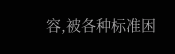容,被各种标准困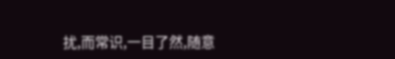扰,而常识,一目了然,随意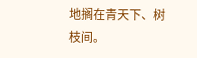地搁在青天下、树枝间。